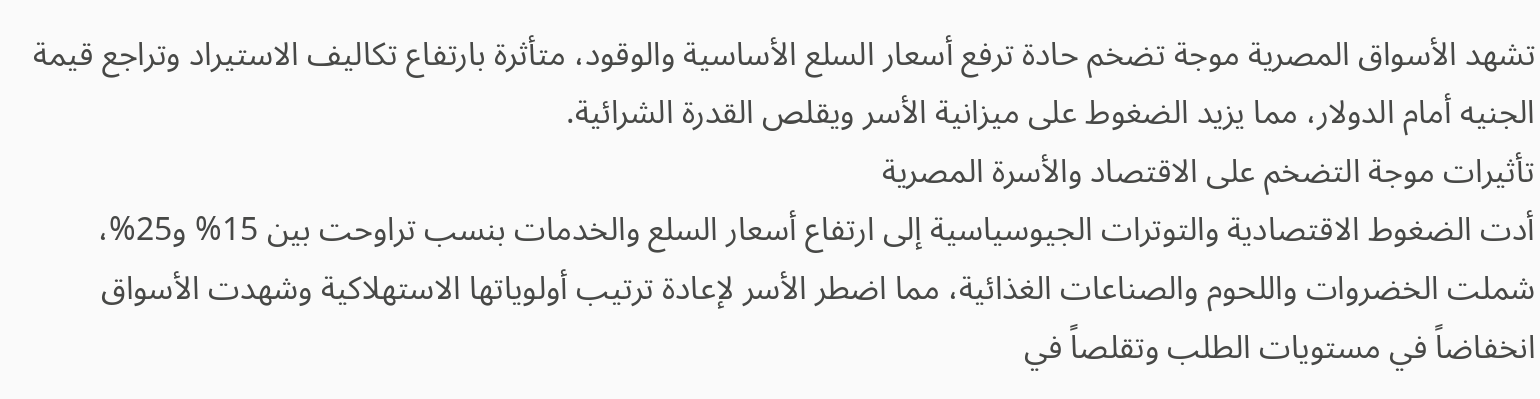تشهد الأسواق المصرية موجة تضخم حادة ترفع أسعار السلع الأساسية والوقود، متأثرة بارتفاع تكاليف الاستيراد وتراجع قيمة الجنيه أمام الدولار، مما يزيد الضغوط على ميزانية الأسر ويقلص القدرة الشرائية.
تأثيرات موجة التضخم على الاقتصاد والأسرة المصرية
أدت الضغوط الاقتصادية والتوترات الجيوسياسية إلى ارتفاع أسعار السلع والخدمات بنسب تراوحت بين 15% و25%، شملت الخضروات واللحوم والصناعات الغذائية، مما اضطر الأسر لإعادة ترتيب أولوياتها الاستهلاكية وشهدت الأسواق انخفاضاً في مستويات الطلب وتقلصاً في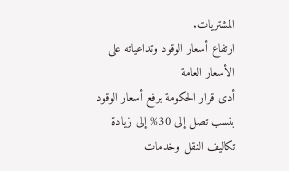المشتريات.
ارتفاع أسعار الوقود وتداعياته على الأسعار العامة
أدى قرار الحكومة برفع أسعار الوقود بنسب تصل إلى 30% إلى زيادة تكاليف النقل وخدمات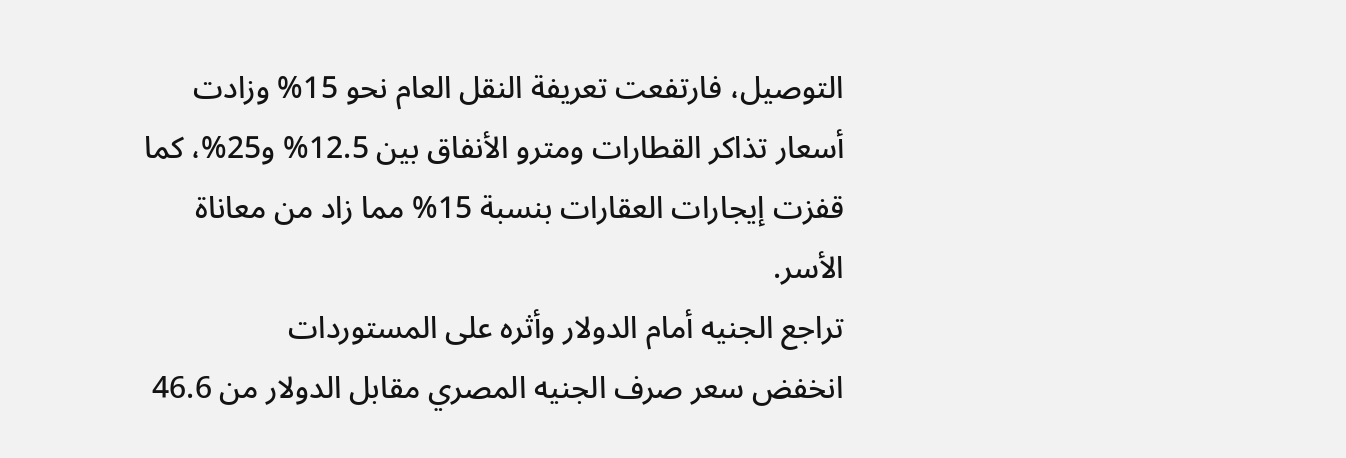التوصيل، فارتفعت تعريفة النقل العام نحو 15% وزادت أسعار تذاكر القطارات ومترو الأنفاق بين 12.5% و25%، كما قفزت إيجارات العقارات بنسبة 15% مما زاد من معاناة الأسر.
تراجع الجنيه أمام الدولار وأثره على المستوردات
انخفض سعر صرف الجنيه المصري مقابل الدولار من 46.6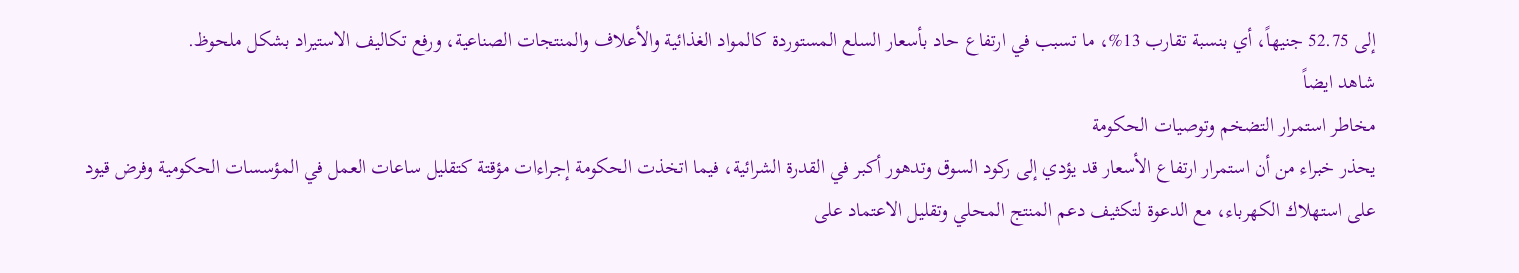إلى 52.75 جنيهاً، أي بنسبة تقارب 13%، ما تسبب في ارتفاع حاد بأسعار السلع المستوردة كالمواد الغذائية والأعلاف والمنتجات الصناعية، ورفع تكاليف الاستيراد بشكل ملحوظ.
شاهد ايضاً
مخاطر استمرار التضخم وتوصيات الحكومة
يحذر خبراء من أن استمرار ارتفاع الأسعار قد يؤدي إلى ركود السوق وتدهور أكبر في القدرة الشرائية، فيما اتخذت الحكومة إجراءات مؤقتة كتقليل ساعات العمل في المؤسسات الحكومية وفرض قيود على استهلاك الكهرباء، مع الدعوة لتكثيف دعم المنتج المحلي وتقليل الاعتماد على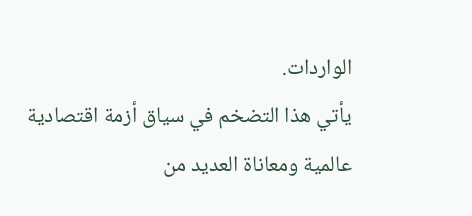الواردات.
يأتي هذا التضخم في سياق أزمة اقتصادية عالمية ومعاناة العديد من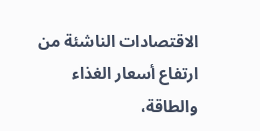الاقتصادات الناشئة من ارتفاع أسعار الغذاء والطاقة،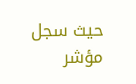حيث سجل مؤشر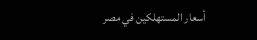أسعار المستهلكين في مصر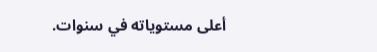أعلى مستوياته في سنوات.